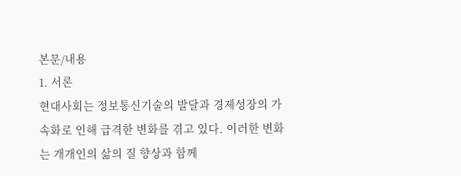본문/내용
1. 서론
현대사회는 정보통신기술의 발달과 경제성장의 가속화로 인해 급격한 변화를 겪고 있다. 이러한 변화는 개개인의 삶의 질 향상과 함께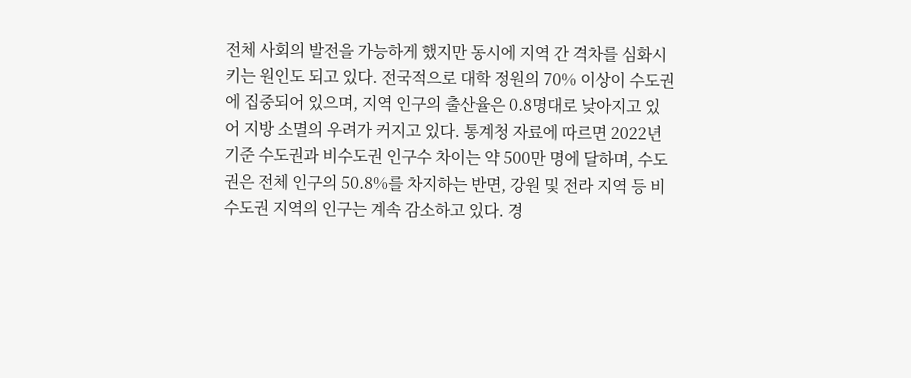전체 사회의 발전을 가능하게 했지만 동시에 지역 간 격차를 심화시키는 원인도 되고 있다. 전국적으로 대학 정원의 70% 이상이 수도권에 집중되어 있으며, 지역 인구의 출산율은 0.8명대로 낮아지고 있어 지방 소멸의 우려가 커지고 있다. 통계청 자료에 따르면 2022년 기준 수도권과 비수도권 인구수 차이는 약 500만 명에 달하며, 수도권은 전체 인구의 50.8%를 차지하는 반면, 강원 및 전라 지역 등 비수도권 지역의 인구는 계속 감소하고 있다. 경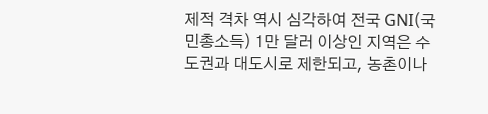제적 격차 역시 심각하여 전국 GNI(국민총소득) 1만 달러 이상인 지역은 수도권과 대도시로 제한되고, 농촌이나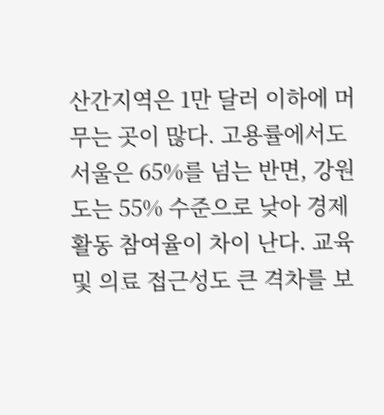산간지역은 1만 달러 이하에 머무는 곳이 많다. 고용률에서도 서울은 65%를 넘는 반면, 강원도는 55% 수준으로 낮아 경제활동 참여율이 차이 난다. 교육 및 의료 접근성도 큰 격차를 보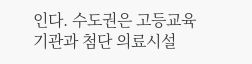인다. 수도권은 고등교육기관과 첨단 의료시설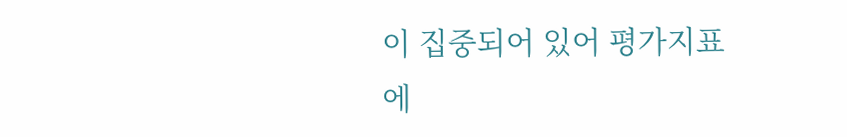이 집중되어 있어 평가지표에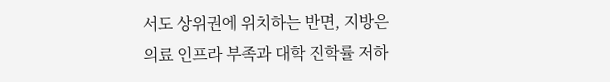서도 상위권에 위치하는 반면, 지방은 의료 인프라 부족과 대학 진학률 저하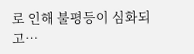로 인해 불평등이 심화되고…